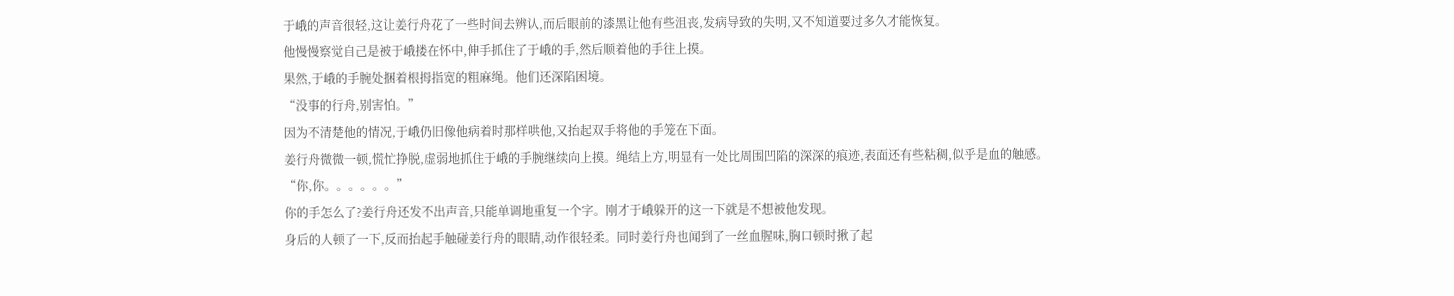于峨的声音很轻,这让姜行舟花了一些时间去辨认,而后眼前的漆黑让他有些沮丧,发病导致的失明,又不知道要过多久才能恢复。
他慢慢察觉自己是被于峨搂在怀中,伸手抓住了于峨的手,然后顺着他的手往上摸。
果然,于峨的手腕处捆着根拇指宽的粗麻绳。他们还深陷困境。
“没事的行舟,别害怕。”
因为不清楚他的情况,于峨仍旧像他病着时那样哄他,又抬起双手将他的手笼在下面。
姜行舟微微一顿,慌忙挣脱,虚弱地抓住于峨的手腕继续向上摸。绳结上方,明显有一处比周围凹陷的深深的痕迹,表面还有些粘稠,似乎是血的触感。
“你,你。。。。。。”
你的手怎么了?姜行舟还发不出声音,只能单调地重复一个字。刚才于峨躲开的这一下就是不想被他发现。
身后的人顿了一下,反而抬起手触碰姜行舟的眼睛,动作很轻柔。同时姜行舟也闻到了一丝血腥味,胸口顿时揪了起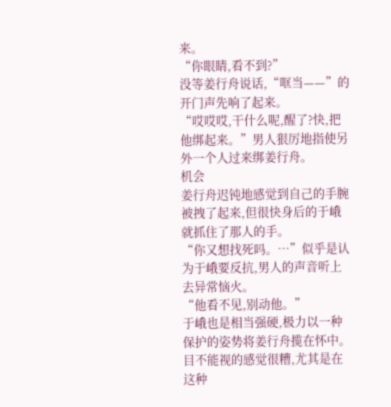来。
“你眼睛,看不到?”
没等姜行舟说话,“哐当——”的开门声先响了起来。
“哎哎哎,干什么呢,醒了?快,把他绑起来。”男人狠厉地指使另外一个人过来绑姜行舟。
机会
姜行舟迟钝地感觉到自己的手腕被拽了起来,但很快身后的于峨就抓住了那人的手。
“你又想找死吗。…”似乎是认为于峨要反抗,男人的声音听上去异常恼火。
“他看不见,别动他。”
于峨也是相当强硬,极力以一种保护的姿势将姜行舟揽在怀中。
目不能视的感觉很糟,尤其是在这种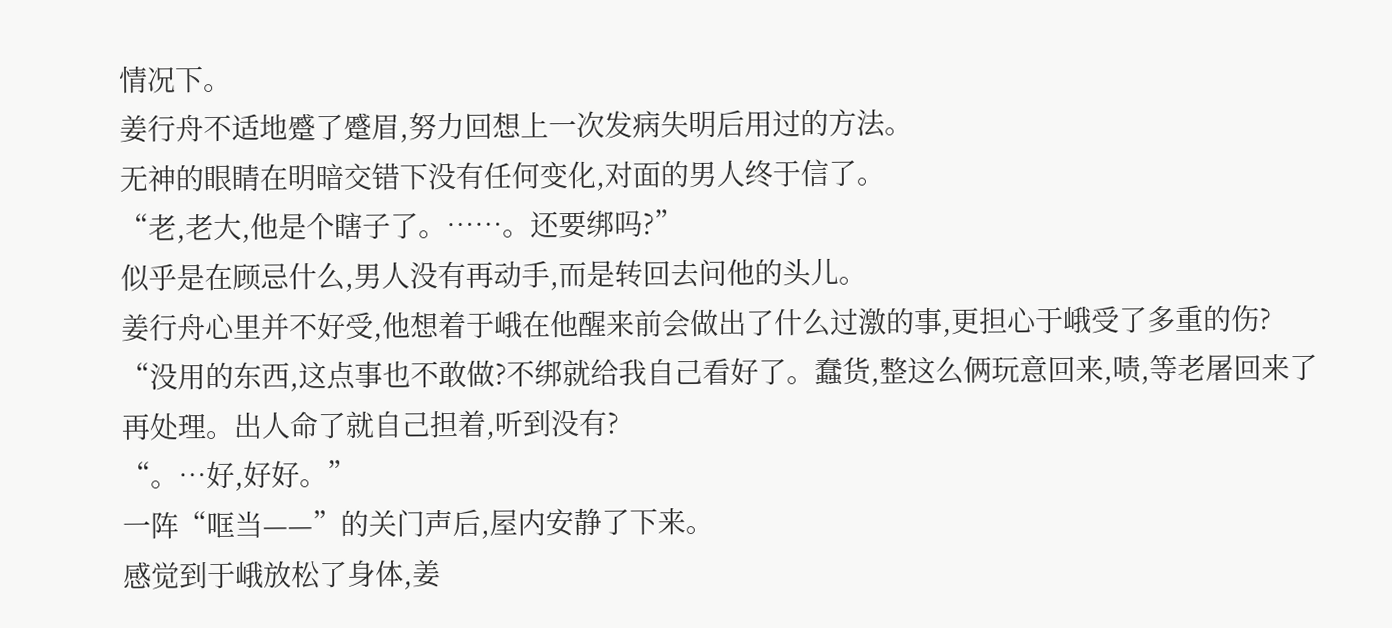情况下。
姜行舟不适地蹙了蹙眉,努力回想上一次发病失明后用过的方法。
无神的眼睛在明暗交错下没有任何变化,对面的男人终于信了。
“老,老大,他是个瞎子了。……。还要绑吗?”
似乎是在顾忌什么,男人没有再动手,而是转回去问他的头儿。
姜行舟心里并不好受,他想着于峨在他醒来前会做出了什么过激的事,更担心于峨受了多重的伤?
“没用的东西,这点事也不敢做?不绑就给我自己看好了。蠢货,整这么俩玩意回来,啧,等老屠回来了再处理。出人命了就自己担着,听到没有?
“。…好,好好。”
一阵“哐当——”的关门声后,屋内安静了下来。
感觉到于峨放松了身体,姜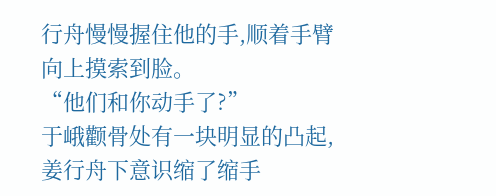行舟慢慢握住他的手,顺着手臂向上摸索到脸。
“他们和你动手了?”
于峨颧骨处有一块明显的凸起,姜行舟下意识缩了缩手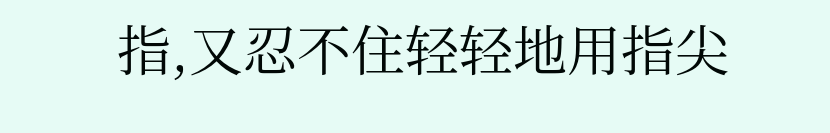指,又忍不住轻轻地用指尖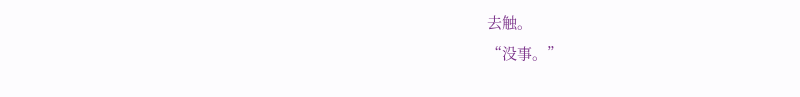去触。
“没事。”